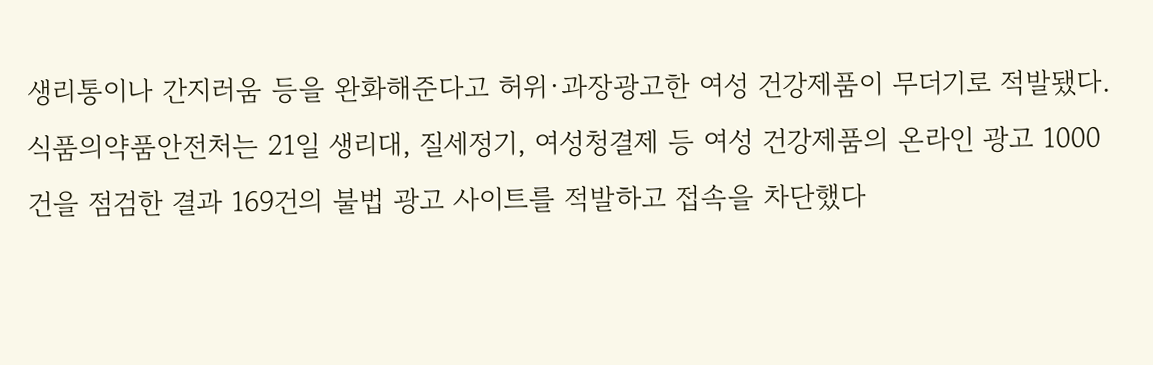생리통이나 간지러움 등을 완화해준다고 허위·과장광고한 여성 건강제품이 무더기로 적발됐다.
식품의약품안전처는 21일 생리대, 질세정기, 여성청결제 등 여성 건강제품의 온라인 광고 1000건을 점검한 결과 169건의 불법 광고 사이트를 적발하고 접속을 차단했다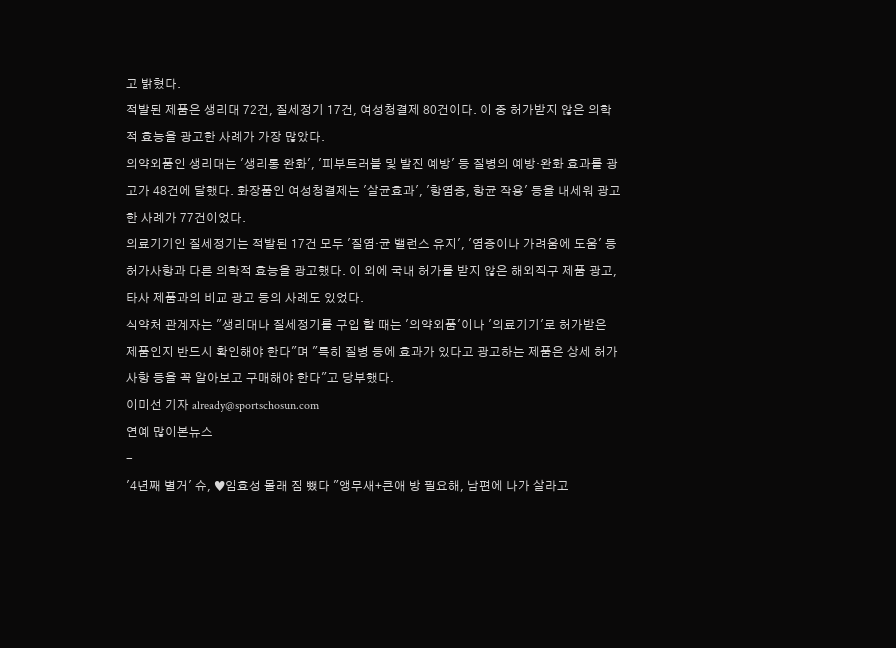고 밝혔다.
적발된 제품은 생리대 72건, 질세정기 17건, 여성청결제 80건이다. 이 중 허가받지 않은 의학적 효능을 광고한 사례가 가장 많았다.
의약외품인 생리대는 '생리통 완화', '피부트러블 및 발진 예방' 등 질병의 예방·완화 효과를 광고가 48건에 달했다. 화장품인 여성청결제는 '살균효과', '항염증, 항균 작용' 등을 내세워 광고한 사례가 77건이었다.
의료기기인 질세정기는 적발된 17건 모두 '질염·균 밸런스 유지', '염증이나 가려움에 도움' 등 허가사항과 다른 의학적 효능을 광고했다. 이 외에 국내 허가를 받지 않은 해외직구 제품 광고, 타사 제품과의 비교 광고 등의 사례도 있었다.
식약처 관계자는 "생리대나 질세정기를 구입 할 때는 '의약외품'이나 '의료기기'로 허가받은 제품인지 반드시 확인해야 한다"며 "특히 질병 등에 효과가 있다고 광고하는 제품은 상세 허가사항 등을 꼭 알아보고 구매해야 한다"고 당부했다.
이미선 기자 already@sportschosun.com
연예 많이본뉴스
-
'4년째 별거' 슈, ♥임효성 몰래 짐 뺐다 "앵무새+큰애 방 필요해, 남편에 나가 살라고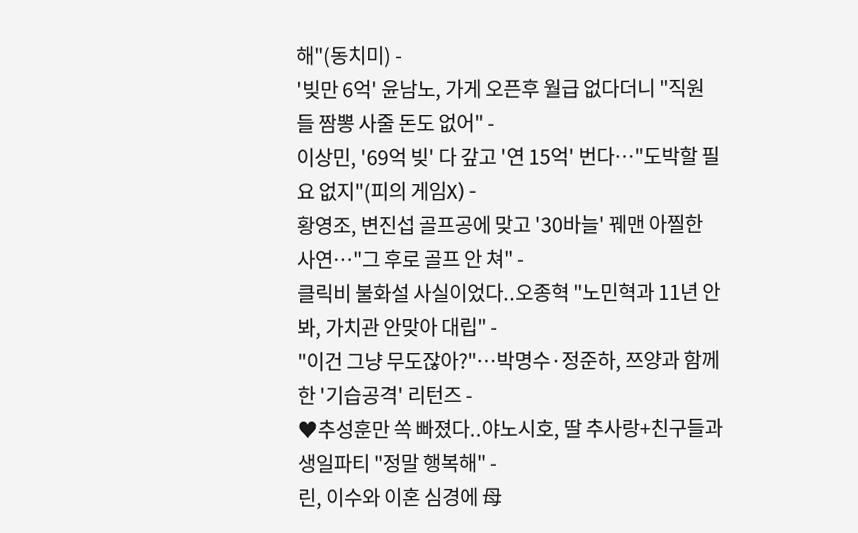해"(동치미) -
'빚만 6억' 윤남노, 가게 오픈후 월급 없다더니 "직원들 짬뽕 사줄 돈도 없어" -
이상민, '69억 빚' 다 갚고 '연 15억' 번다…"도박할 필요 없지"(피의 게임X) -
황영조, 변진섭 골프공에 맞고 '30바늘' 꿰맨 아찔한 사연…"그 후로 골프 안 쳐" -
클릭비 불화설 사실이었다..오종혁 "노민혁과 11년 안봐, 가치관 안맞아 대립" -
"이건 그냥 무도잖아?"…박명수·정준하, 쯔양과 함께한 '기습공격' 리턴즈 -
♥추성훈만 쏙 빠졌다..야노시호, 딸 추사랑+친구들과 생일파티 "정말 행복해" -
린, 이수와 이혼 심경에 母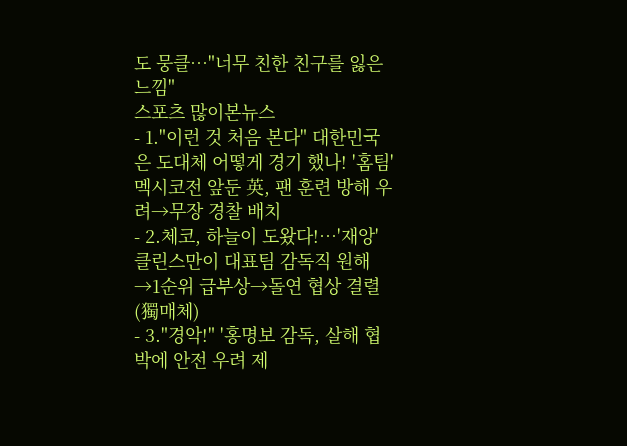도 뭉클…"너무 친한 친구를 잃은 느낌"
스포츠 많이본뉴스
- 1."이런 것 처음 본다" 대한민국은 도대체 어떻게 경기 했나! '홈팀' 멕시코전 앞둔 英, 팬 훈련 방해 우려→무장 경찰 배치
- 2.체코, 하늘이 도왔다!…'재앙' 클린스만이 대표팀 감독직 원해→1순위 급부상→돌연 협상 결렬(獨매체)
- 3."경악!" '홍명보 감독, 살해 협박에 안전 우려 제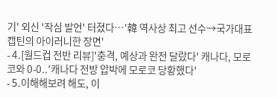기' 외신 '작심 발언' 터졌다…'韓 역사상 최고 선수→국가대표 캡틴의 아이러니한 장면'
- 4.[월드컵 전반 리뷰]'충격, 예상과 완전 달랐다' 캐나다, 모로코와 0-0..'캐나다 전방 압박에 모로코 당황했다'
- 5.이해해보려 해도, 이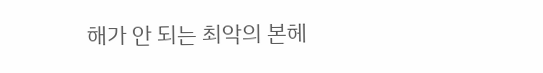해가 안 되는 최악의 본헤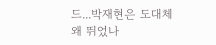드...박재현은 도대체 왜 뛰었나